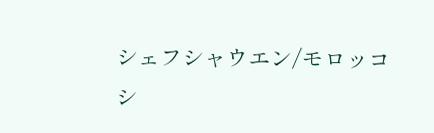シェフシャウエン/モロッコ
シ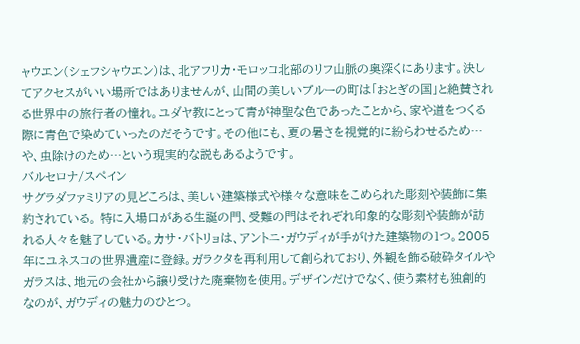ャウエン(シェフシャウエン)は、北アフリカ・モロッコ北部のリフ山脈の奥深くにあります。決してアクセスがいい場所ではありませんが、山間の美しいブルーの町は「おとぎの国」と絶賛される世界中の旅行者の憧れ。ユダヤ教にとって青が神聖な色であったことから、家や道をつくる際に青色で染めていったのだそうです。その他にも、夏の暑さを視覚的に紛らわせるため…や、虫除けのため…という現実的な説もあるようです。
バルセロナ/スペイン
サグラダファミリアの見どころは、美しい建築様式や様々な意味をこめられた彫刻や装飾に集約されている。 特に入場口がある生誕の門、受難の門はそれぞれ印象的な彫刻や装飾が訪れる人々を魅了している。カサ・バトリョは、アントニ・ガウディが手がけた建築物の1つ。2005年にユネスコの世界遺産に登録。ガラクタを再利用して創られており、外観を飾る破砕タイルやガラスは、地元の会社から譲り受けた廃棄物を使用。デザインだけでなく、使う素材も独創的なのが、ガウディの魅力のひとつ。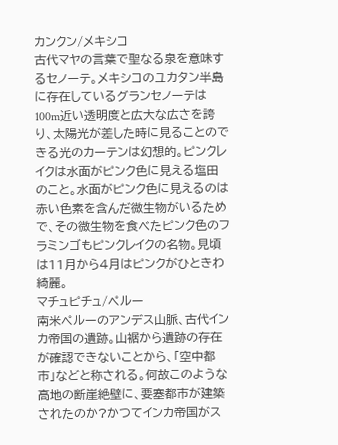カンクン/メキシコ
古代マヤの言葉で聖なる泉を意味するセノーテ。メキシコのユカタン半島に存在しているグランセノーテは100m近い透明度と広大な広さを誇り、太陽光が差した時に見ることのできる光のカーテンは幻想的。ピンクレイクは水面がピンク色に見える塩田のこと。水面がピンク色に見えるのは赤い色素を含んだ微生物がいるためで、その微生物を食べたピンク色のフラミンゴもピンクレイクの名物。見頃は11月から4月はピンクがひときわ綺麗。
マチュピチュ/ペルー
南米ペルーのアンデス山脈、古代インカ帝国の遺跡。山裾から遺跡の存在が確認できないことから、「空中都市」などと称される。何故このような高地の断崖絶壁に、要塞都市が建築されたのか?かつてインカ帝国がス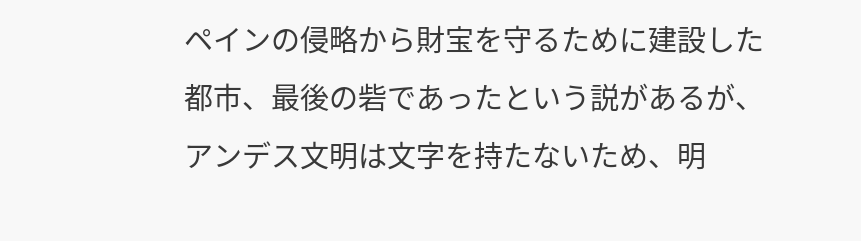ペインの侵略から財宝を守るために建設した都市、最後の砦であったという説があるが、アンデス文明は文字を持たないため、明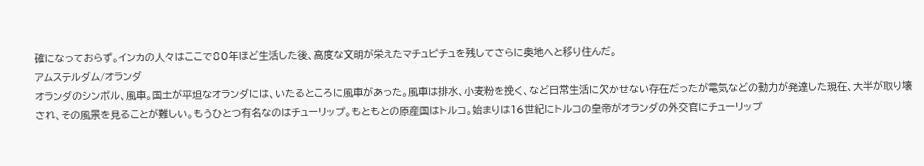確になっておらず。インカの人々はここで80年ほど生活した後、高度な文明が栄えたマチュピチュを残してさらに奥地へと移り住んだ。
アムステルダム/オランダ
オランダのシンボル、風車。国土が平坦なオランダには、いたるところに風車があった。風車は排水、小麦粉を挽く、など日常生活に欠かせない存在だったが電気などの動力が発達した現在、大半が取り壊され、その風景を見ることが難しい。もうひとつ有名なのはチューリップ。もともとの原産国はトルコ。始まりは16世紀にトルコの皇帝がオランダの外交官にチューリップ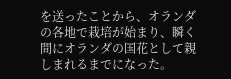を送ったことから、オランダの各地で栽培が始まり、瞬く間にオランダの国花として親しまれるまでになった。